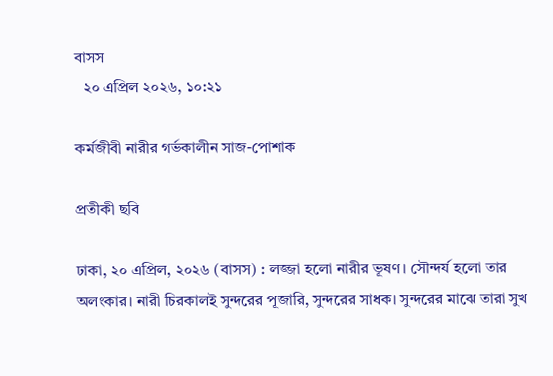বাসস
  ২০ এপ্রিল ২০২৬, ১০:২১

কর্মজীবী নারীর গর্ভকালীন সাজ-পোশাক

প্রতীকী ছবি

ঢাকা, ২০ এপ্রিল, ২০২৬ (বাসস) : লজ্জা হলো নারীর ভূষণ। সৌন্দর্য হলো তার অলংকার। নারী চিরকালই সুন্দরের পূজারি, সুন্দরের সাধক। সুন্দরের মাঝে তারা সুখ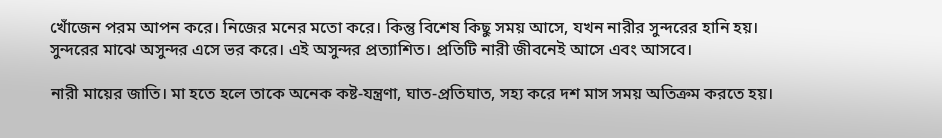খোঁজেন পরম আপন করে। নিজের মনের মতো করে। কিন্তু বিশেষ কিছু সময় আসে, যখন নারীর সুন্দরের হানি হয়। সুন্দরের মাঝে অসুন্দর এসে ভর করে। এই অসুন্দর প্রত্যাশিত। প্রতিটি নারী জীবনেই আসে এবং আসবে।

নারী মায়ের জাতি। মা হতে হলে তাকে অনেক কষ্ট-যন্ত্রণা, ঘাত-প্রতিঘাত, সহ্য করে দশ মাস সময় অতিক্রম করতে হয়।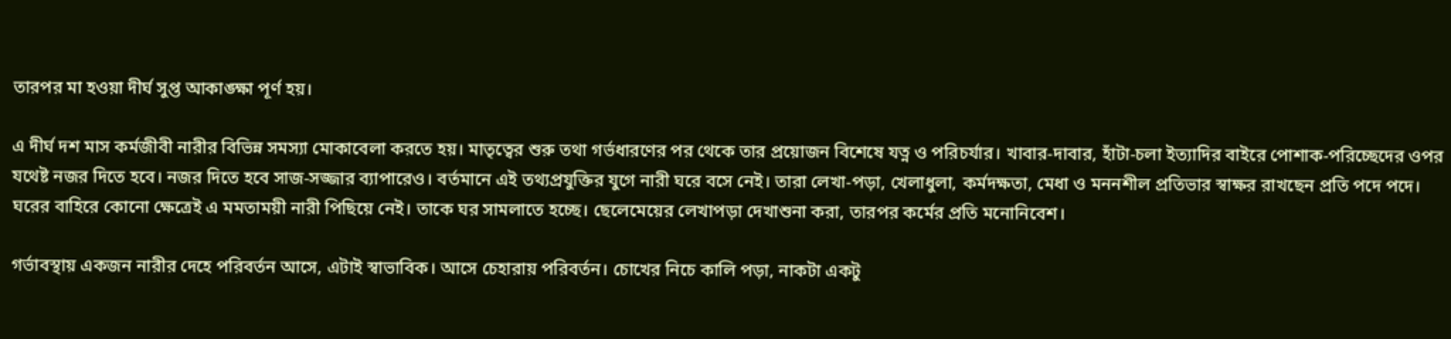তারপর মা হওয়া দীর্ঘ সুপ্ত আকাঙ্ক্ষা পূর্ণ হয়।

এ দীর্ঘ দশ মাস কর্মজীবী নারীর বিভিন্ন সমস্যা মোকাবেলা করতে হয়। মাতৃত্বের শুরু তথা গর্ভধারণের পর থেকে তার প্রয়োজন বিশেষে যত্ন ও পরিচর্যার। খাবার-দাবার, হাঁটা-চলা ইত্যাদির বাইরে পোশাক-পরিচ্ছেদের ওপর যথেষ্ট নজর দিতে হবে। নজর দিতে হবে সাজ-সজ্জার ব্যাপারেও। বর্তমানে এই তথ্যপ্রযুক্তির যুগে নারী ঘরে বসে নেই। তারা লেখা-পড়া, খেলাধুলা, কর্মদক্ষতা, মেধা ও মননশীল প্রতিভার স্বাক্ষর রাখছেন প্রতি পদে পদে। ঘরের বাহিরে কোনো ক্ষেত্রেই এ মমতাময়ী নারী পিছিয়ে নেই। তাকে ঘর সামলাতে হচ্ছে। ছেলেমেয়ের লেখাপড়া দেখাশুনা করা, তারপর কর্মের প্রতি মনোনিবেশ।

গর্ভাবস্থায় একজন নারীর দেহে পরিবর্তন আসে, এটাই স্বাভাবিক। আসে চেহারায় পরিবর্তন। চোখের নিচে কালি পড়া, নাকটা একটু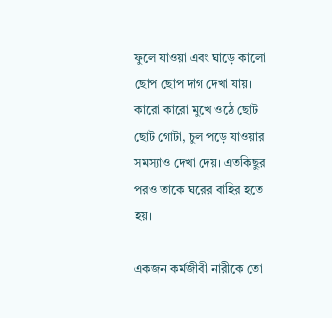ফুলে যাওয়া এবং ঘাড়ে কালো ছোপ ছোপ দাগ দেখা যায়। কারো কারো মুখে ওঠে ছোট ছোট গোটা, চুল পড়ে যাওয়ার সমস্যাও দেখা দেয়। এতকিছুর পরও তাকে ঘরের বাহির হতে হয়।

একজন কর্মজীবী নারীকে তো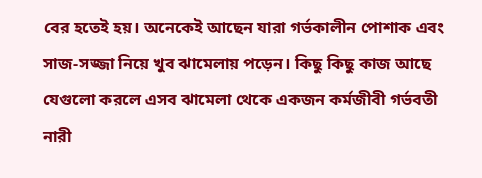বের হতেই হয়। অনেকেই আছেন যারা গর্ভকালীন পোশাক এবং সাজ-সজ্জা নিয়ে খুব ঝামেলায় পড়েন। কিছু কিছু কাজ আছে যেগুলো করলে এসব ঝামেলা থেকে একজন কর্মজীবী গর্ভবতী নারী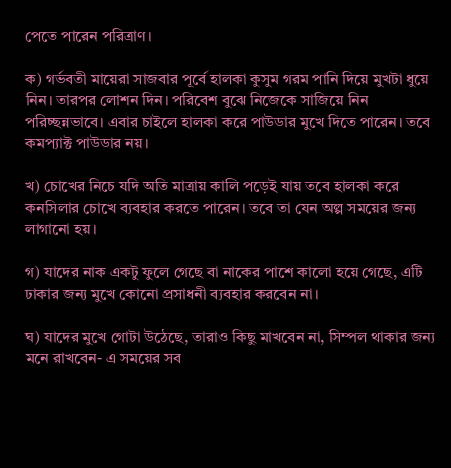পেতে পারেন পরিত্রাণ।

ক) গর্ভবতী মায়েরা সাজবার পূর্বে হালকা কুসুম গরম পানি দিয়ে মুখটা ধুয়ে নিন। তারপর লোশন দিন। পরিবেশ বুঝে নিজেকে সাজিয়ে নিন পরিচ্ছন্নভাবে। এবার চাইলে হালকা করে পাউডার মুখে দিতে পারেন। তবে কমপ্যাক্ট পাউডার নয়।

খ) চোখের নিচে যদি অতি মাত্রায় কালি পড়েই যায় তবে হালকা করে কনসিলার চোখে ব্যবহার করতে পারেন। তবে তা যেন অল্প সময়ের জন্য লাগানো হয়।

গ) যাদের নাক একটু ফুলে গেছে বা নাকের পাশে কালো হয়ে গেছে, এটি ঢাকার জন্য মুখে কোনো প্রসাধনী ব্যবহার করবেন না।

ঘ) যাদের মুখে গোটা উঠেছে, তারাও কিছু মাখবেন না, সিম্পল থাকার জন্য মনে রাখবেন- এ সময়ের সব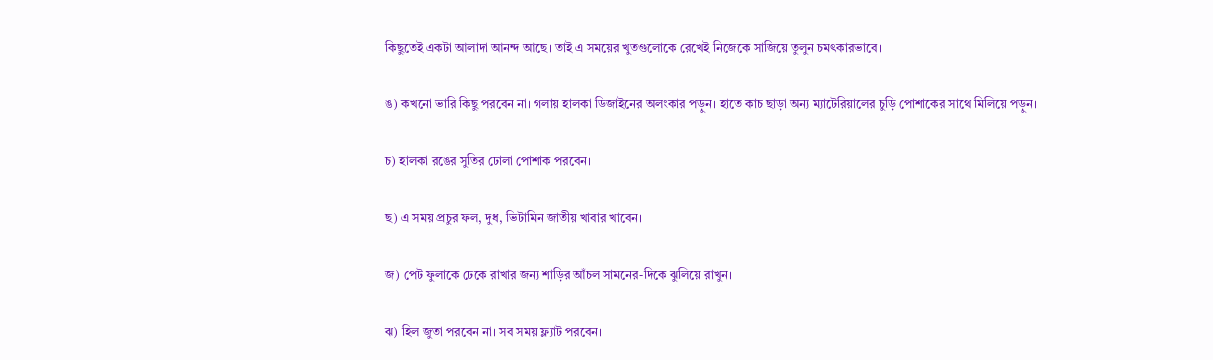কিছুতেই একটা আলাদা আনন্দ আছে। তাই এ সময়ের খুতগুলোকে রেখেই নিজেকে সাজিয়ে তুলুন চমৎকারভাবে।

ঙ) কখনো ভারি কিছু পরবেন না। গলায় হালকা ডিজাইনের অলংকার পড়ুন। হাতে কাচ ছাড়া অন্য ম্যাটেরিয়ালের চুড়ি পোশাকের সাথে মিলিয়ে পড়ুন।

চ) হালকা রঙের সুতির ঢোলা পোশাক পরবেন।

ছ) এ সময় প্রচুর ফল, দুধ, ভিটামিন জাতীয় খাবার খাবেন।

জ) পেট ফুলাকে ঢেকে রাখার জন্য শাড়ির আঁচল সামনের-দিকে ঝুলিয়ে রাখুন।

ঝ) হিল জুতা পরবেন না। সব সময় ফ্ল্যাট পরবেন।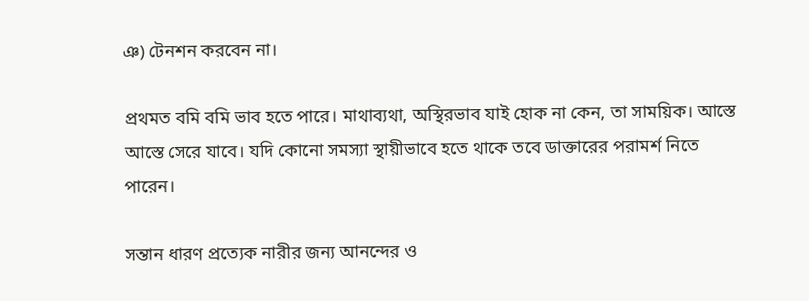ঞ) টেনশন করবেন না।

প্রথমত বমি বমি ভাব হতে পারে। মাথাব্যথা, অস্থিরভাব যাই হোক না কেন, তা সাময়িক। আস্তে আস্তে সেরে যাবে। যদি কোনো সমস্যা স্থায়ীভাবে হতে থাকে তবে ডাক্তারের পরামর্শ নিতে পারেন।

সন্তান ধারণ প্রত্যেক নারীর জন্য আনন্দের ও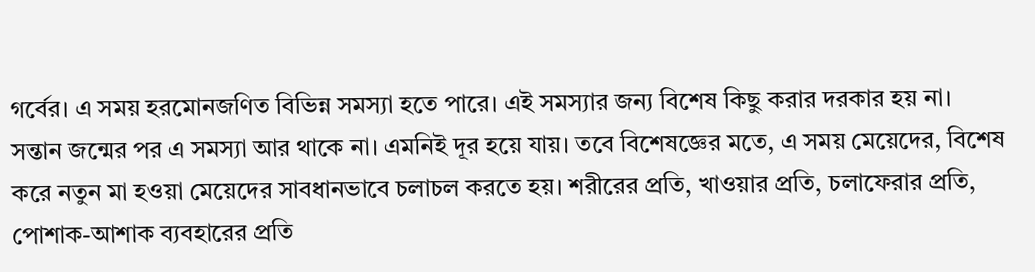গর্বের। এ সময় হরমোনজণিত বিভিন্ন সমস্যা হতে পারে। এই সমস্যার জন্য বিশেষ কিছু করার দরকার হয় না। সন্তান জন্মের পর এ সমস্যা আর থাকে না। এমনিই দূর হয়ে যায়। তবে বিশেষজ্ঞের মতে, এ সময় মেয়েদের, বিশেষ করে নতুন মা হওয়া মেয়েদের সাবধানভাবে চলাচল করতে হয়। শরীরের প্রতি, খাওয়ার প্রতি, চলাফেরার প্রতি, পোশাক-আশাক ব্যবহারের প্রতি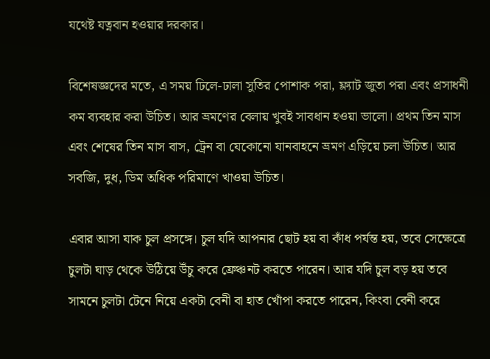যথেষ্ট যত্নবান হওয়ার দরকার।

বিশেষজ্ঞদের মতে, এ সময় ঢিলে-ঢালা সুতির পোশাক পরা, ফ্ল্যাট জুতা পরা এবং প্রসাধনী কম ব্যবহার করা উচিত। আর ভ্রমণের বেলায় খুবই সাবধান হওয়া ভালো। প্রথম তিন মাস এবং শেষের তিন মাস বাস, ট্রেন বা যেকোনো যানবাহনে ভ্রমণ এড়িয়ে চলা উচিত। আর সবজি, দুধ, ডিম অধিক পরিমাণে খাওয়া উচিত।

এবার আসা যাক চুল প্রসঙ্গে। চুল যদি আপনার ছোট হয় বা কাঁধ পর্যন্ত হয়, তবে সেক্ষেত্রে চুলটা ঘাড় থেকে উঠিয়ে উঁচু করে ফ্রেঞ্চনট করতে পারেন। আর যদি চুল বড় হয় তবে সামনে চুলটা টেনে নিয়ে একটা বেনী বা হাত খোঁপা করতে পারেন, কিংবা বেনী করে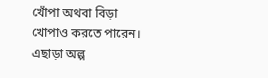খোঁপা অথবা বিড়া খোপাও করতে পারেন। এছাড়া অল্প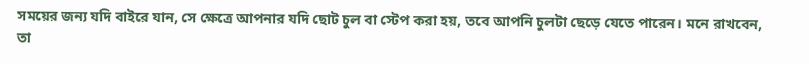সময়ের জন্য যদি বাইরে যান, সে ক্ষেত্রে আপনার যদি ছোট চুল বা স্টেপ করা হয়, তবে আপনি চুলটা ছেড়ে যেতে পারেন। মনে রাখবেন, তা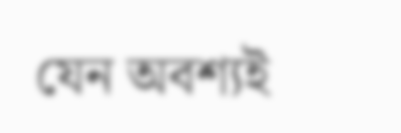যেন অবশ্যই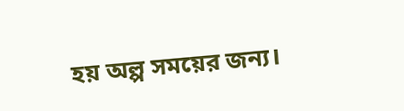হয় অল্প সময়ের জন্য।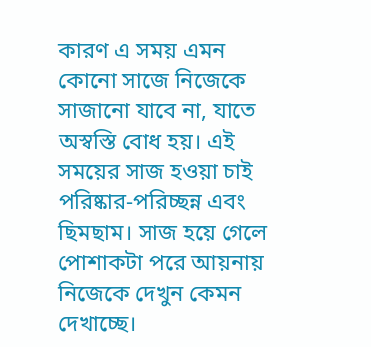কারণ এ সময় এমন কোনো সাজে নিজেকে সাজানো যাবে না, যাতে অস্বস্তি বোধ হয়। এই সময়ের সাজ হওয়া চাই পরিষ্কার-পরিচ্ছন্ন এবং ছিমছাম। সাজ হয়ে গেলে পোশাকটা পরে আয়নায় নিজেকে দেখুন কেমন দেখাচ্ছে।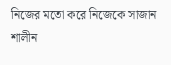নিজের মতো করে নিজেকে সাজান শালীন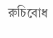রুচিবোধ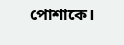পোশাকে।